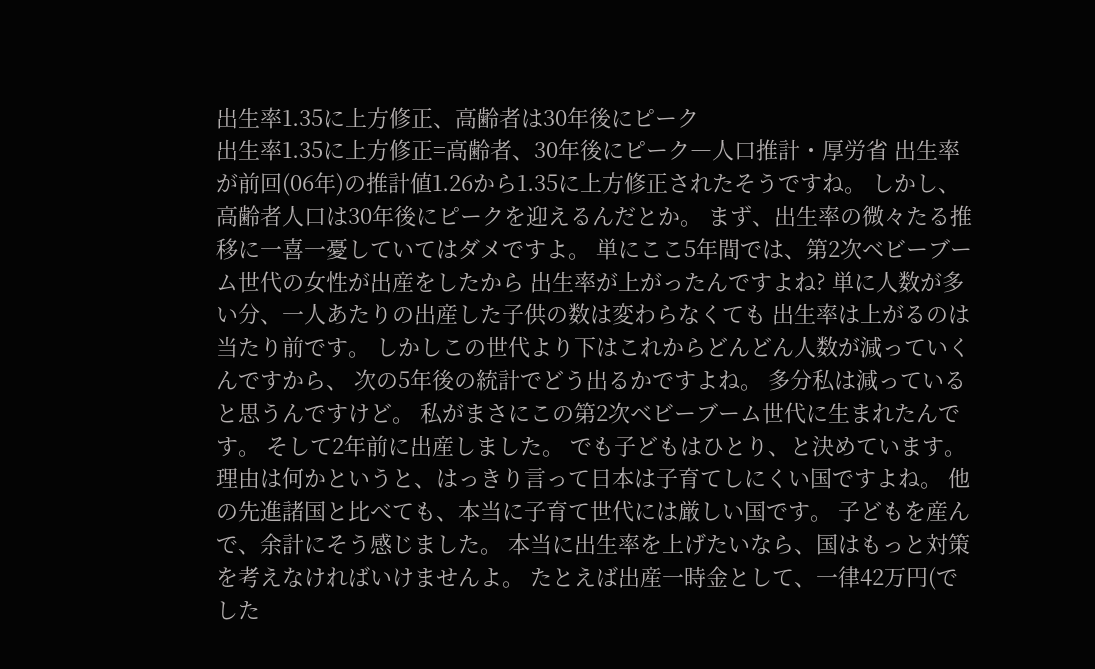出生率1.35に上方修正、高齢者は30年後にピーク
出生率1.35に上方修正=高齢者、30年後にピーク―人口推計・厚労省 出生率が前回(06年)の推計値1.26から1.35に上方修正されたそうですね。 しかし、高齢者人口は30年後にピークを迎えるんだとか。 まず、出生率の微々たる推移に一喜一憂していてはダメですよ。 単にここ5年間では、第2次ベビーブーム世代の女性が出産をしたから 出生率が上がったんですよね? 単に人数が多い分、一人あたりの出産した子供の数は変わらなくても 出生率は上がるのは当たり前です。 しかしこの世代より下はこれからどんどん人数が減っていくんですから、 次の5年後の統計でどう出るかですよね。 多分私は減っていると思うんですけど。 私がまさにこの第2次ベビーブーム世代に生まれたんです。 そして2年前に出産しました。 でも子どもはひとり、と決めています。 理由は何かというと、はっきり言って日本は子育てしにくい国ですよね。 他の先進諸国と比べても、本当に子育て世代には厳しい国です。 子どもを産んで、余計にそう感じました。 本当に出生率を上げたいなら、国はもっと対策を考えなければいけませんよ。 たとえば出産一時金として、一律42万円(でした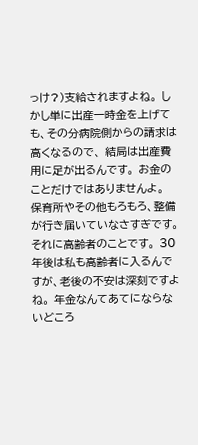っけ?)支給されますよね。 しかし単に出産一時金を上げても、その分病院側からの請求は高くなるので、 結局は出産費用に足が出るんです。 お金のことだけではありませんよ。 保育所やその他もろもろ、整備が行き届いていなさすぎです。 それに高齢者のことです。 30年後は私も高齢者に入るんですが、老後の不安は深刻ですよね。 年金なんてあてにならないどころ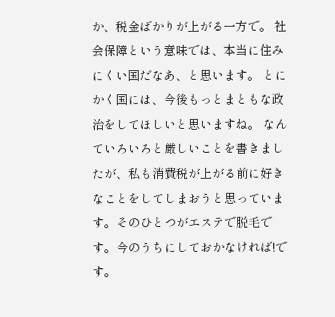か、税金ばかりが上がる一方で。 社会保障という意味では、本当に住みにくい国だなあ、と思います。 とにかく国には、今後もっとまともな政治をしてほしいと思いますね。 なんていろいろと厳しいことを書きましたが、私も消費税が上がる前に好きなことをしてしまおうと思っています。そのひとつがエステで脱毛です。今のうちにしておかなければ!です。